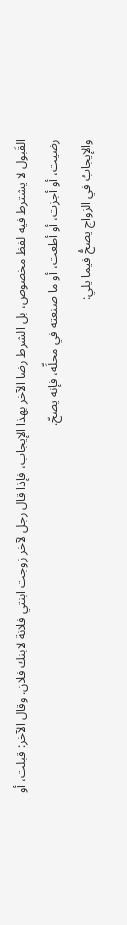القَبول لا يشترط فيه لفظ مخصوص، بل الشرط رضا الآخر بهذا الإيجاب، فإذا قال رجل لآخر زوجت ابنتي فلانة لابنك فلان. وقال الآخر: قبلت، أو رضيت، أو أجزت، أو أطعت، أو ما صنعته في محلِّه، فإنه يصحّ.
والإيجابُ في الزواج يصحُّ فيما يلي: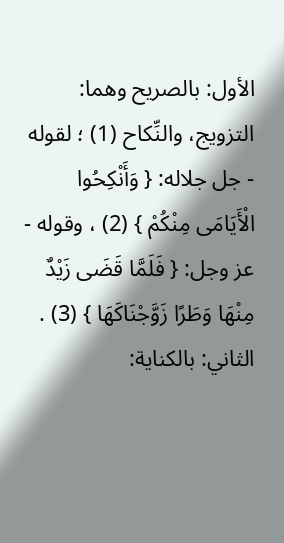الأول: بالصريح وهما: التزويج، والنِّكاح (1) ؛ لقوله - جل جلاله: { وَأَنْكِحُوا الْأَيَامَى مِنْكُمْ } (2) ، وقوله - عز وجل: { فَلَمَّا قَضَى زَيْدٌ مِنْهَا وَطَرًا زَوَّجْنَاكَهَا } (3) .
الثاني: بالكناية: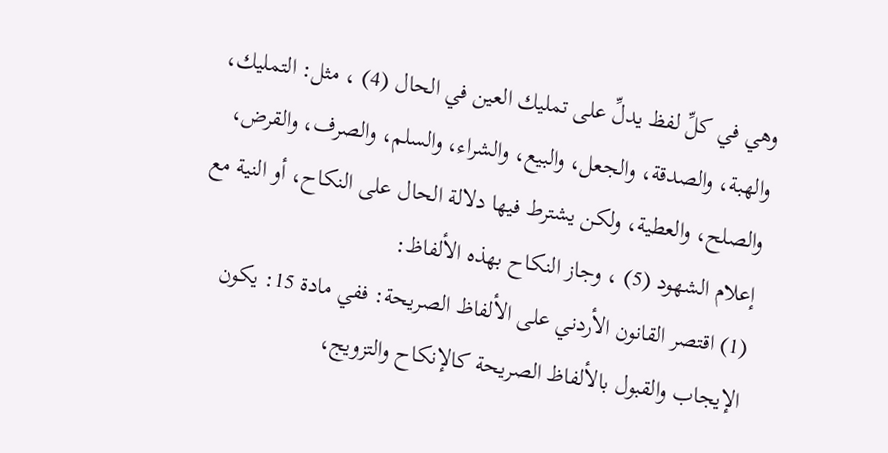وهي في كلِّ لفظ يدلِّ على تمليك العين في الحال (4) ، مثل: التمليك، والهبة، والصدقة، والجعل، والبيع، والشراء، والسلم، والصرف، والقرض، والصلح، والعطية، ولكن يشترط فيها دلالة الحال على النكاح، أو النية مع إعلام الشهود (5) ، وجاز النكاح بهذه الألفاظ:
(1) اقتصر القانون الأردني على الألفاظ الصريحة: ففي مادة 15: يكون الإيجاب والقبول بالألفاظ الصريحة كالإنكاح والتزويج،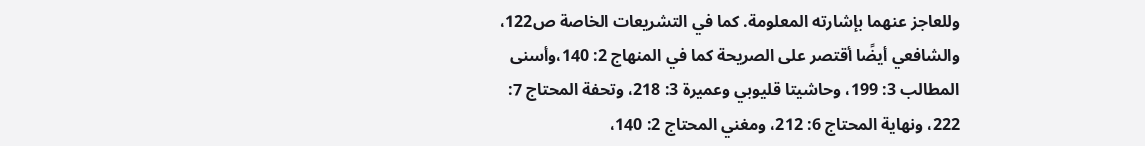وللعاجز عنهما بإشارته المعلومة. كما في التشريعات الخاصة ص122، والشافعي أيضًا أقتصر على الصريحة كما في المنهاج 2: 140،وأسنى المطالب 3: 199، وحاشيتا قليوبي وعميرة 3: 218، وتحفة المحتاج 7: 222، ونهاية المحتاج 6: 212، ومغني المحتاج 2: 140،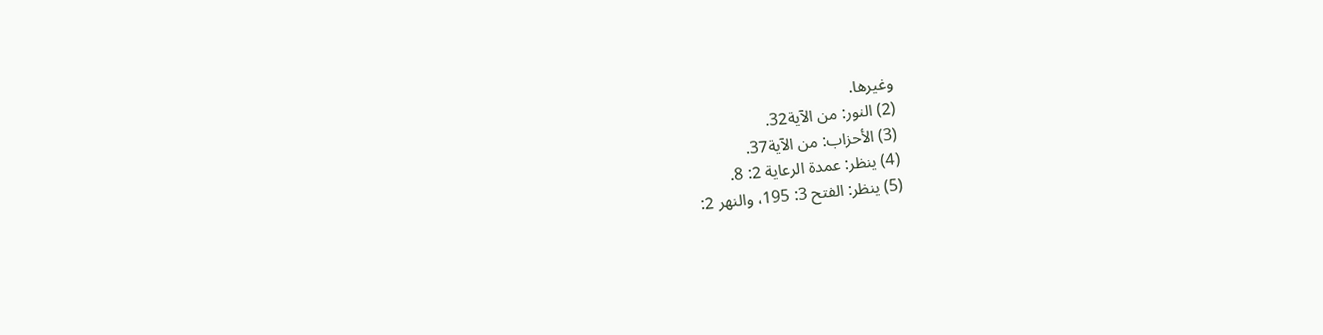وغيرها.
(2) النور: من الآية32.
(3) الأحزاب: من الآية37.
(4) ينظر: عمدة الرعاية 2: 8.
(5) ينظر: الفتح 3: 195، والنهر 2: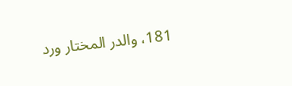181، والدر المختار ورد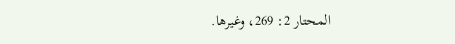المحتار 2: 269، وغيرها.